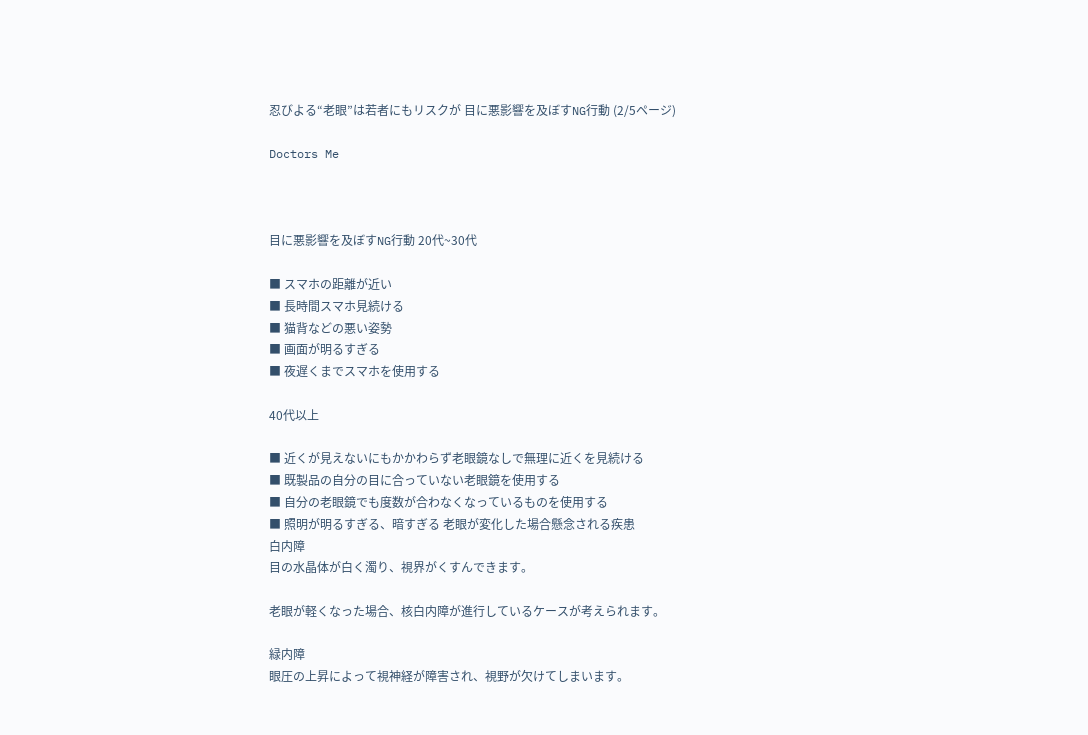忍びよる“老眼”は若者にもリスクが 目に悪影響を及ぼすNG行動 (2/5ページ)

Doctors Me



目に悪影響を及ぼすNG行動 20代~30代

■ スマホの距離が近い
■ 長時間スマホ見続ける
■ 猫背などの悪い姿勢
■ 画面が明るすぎる
■ 夜遅くまでスマホを使用する

40代以上

■ 近くが見えないにもかかわらず老眼鏡なしで無理に近くを見続ける
■ 既製品の自分の目に合っていない老眼鏡を使用する
■ 自分の老眼鏡でも度数が合わなくなっているものを使用する
■ 照明が明るすぎる、暗すぎる 老眼が変化した場合懸念される疾患
白内障
目の水晶体が白く濁り、視界がくすんできます。

老眼が軽くなった場合、核白内障が進行しているケースが考えられます。

緑内障
眼圧の上昇によって視神経が障害され、視野が欠けてしまいます。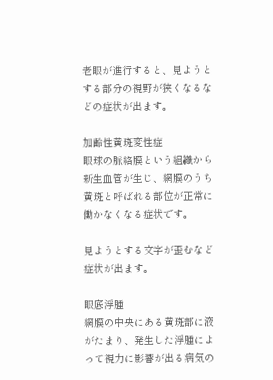老眼が進行すると、見ようとする部分の視野が狭くなるなどの症状が出ます。

加齢性黄斑変性症
眼球の脈絡膜という組織から新生血管が生じ、網膜のうち黄斑と呼ばれる部位が正常に働かなくなる症状です。

見ようとする文字が歪むなど症状が出ます。

眼底浮腫
網膜の中央にある黄斑部に液がたまり、発生した浮腫によって視力に影響が出る病気の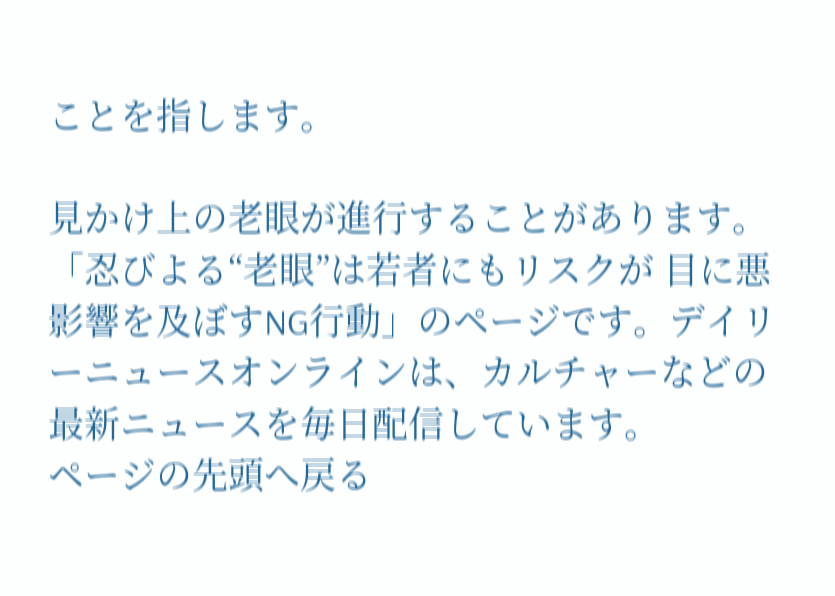ことを指します。

見かけ上の老眼が進行することがあります。
「忍びよる“老眼”は若者にもリスクが 目に悪影響を及ぼすNG行動」のページです。デイリーニュースオンラインは、カルチャーなどの最新ニュースを毎日配信しています。
ページの先頭へ戻る